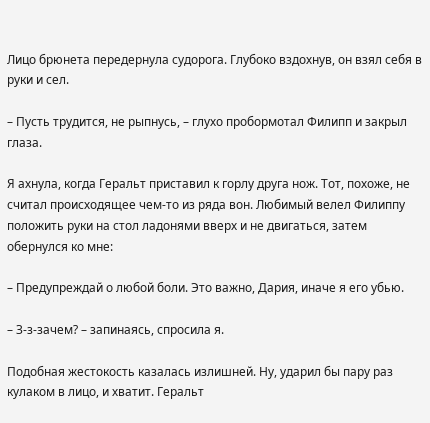Лицо брюнета передернула судорога. Глубоко вздохнув, он взял себя в руки и сел.

– Пусть трудится, не рыпнусь, – глухо пробормотал Филипп и закрыл глаза.

Я ахнула, когда Геральт приставил к горлу друга нож. Тот, похоже, не считал происходящее чем-то из ряда вон. Любимый велел Филиппу положить руки на стол ладонями вверх и не двигаться, затем обернулся ко мне:

– Предупреждай о любой боли. Это важно, Дария, иначе я его убью.

– З-з-зачем? – запинаясь, спросила я.

Подобная жестокость казалась излишней. Ну, ударил бы пару раз кулаком в лицо, и хватит. Геральт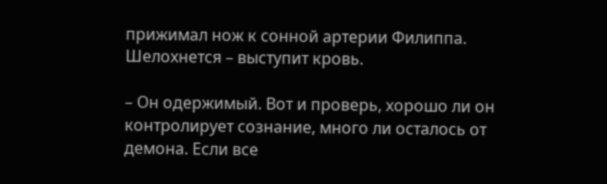прижимал нож к сонной артерии Филиппа. Шелохнется – выступит кровь.

– Он одержимый. Вот и проверь, хорошо ли он контролирует сознание, много ли осталось от демона. Если все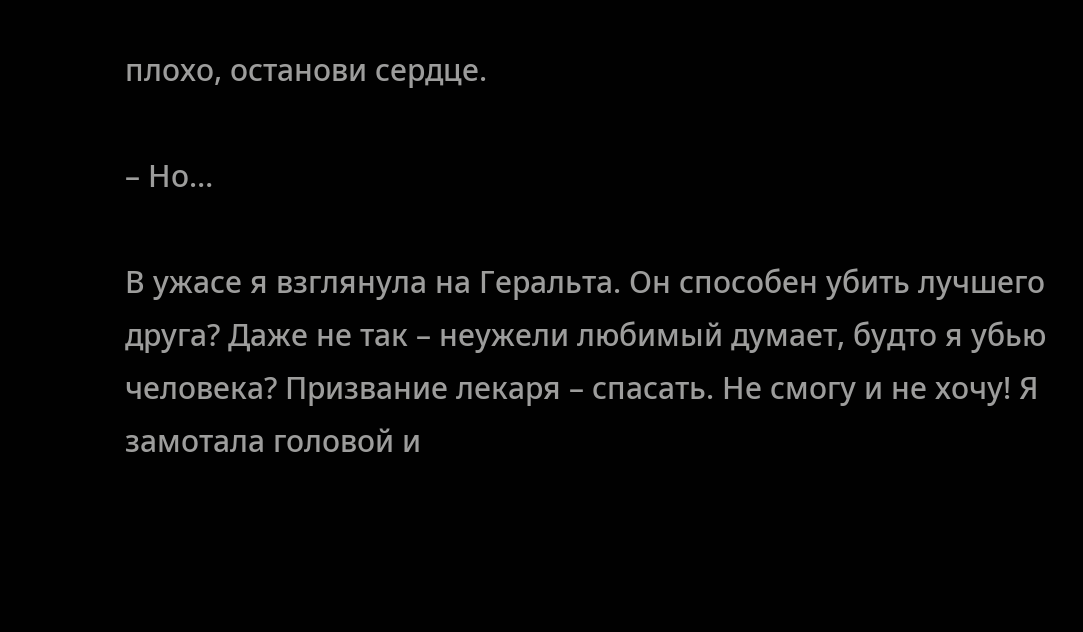плохо, останови сердце.

– Но…

В ужасе я взглянула на Геральта. Он способен убить лучшего друга? Даже не так – неужели любимый думает, будто я убью человека? Призвание лекаря – спасать. Не смогу и не хочу! Я замотала головой и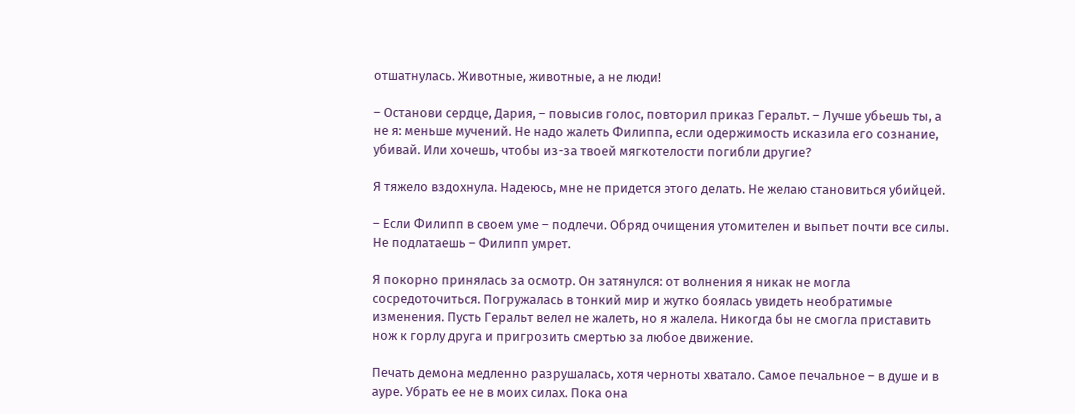отшатнулась. Животные, животные, а не люди!

– Останови сердце, Дария, – повысив голос, повторил приказ Геральт. – Лучше убьешь ты, а не я: меньше мучений. Не надо жалеть Филиппа, если одержимость исказила его сознание, убивай. Или хочешь, чтобы из-за твоей мягкотелости погибли другие?

Я тяжело вздохнула. Надеюсь, мне не придется этого делать. Не желаю становиться убийцей.

– Если Филипп в своем уме – подлечи. Обряд очищения утомителен и выпьет почти все силы. Не подлатаешь – Филипп умрет.

Я покорно принялась за осмотр. Он затянулся: от волнения я никак не могла сосредоточиться. Погружалась в тонкий мир и жутко боялась увидеть необратимые изменения. Пусть Геральт велел не жалеть, но я жалела. Никогда бы не смогла приставить нож к горлу друга и пригрозить смертью за любое движение.

Печать демона медленно разрушалась, хотя черноты хватало. Самое печальное – в душе и в ауре. Убрать ее не в моих силах. Пока она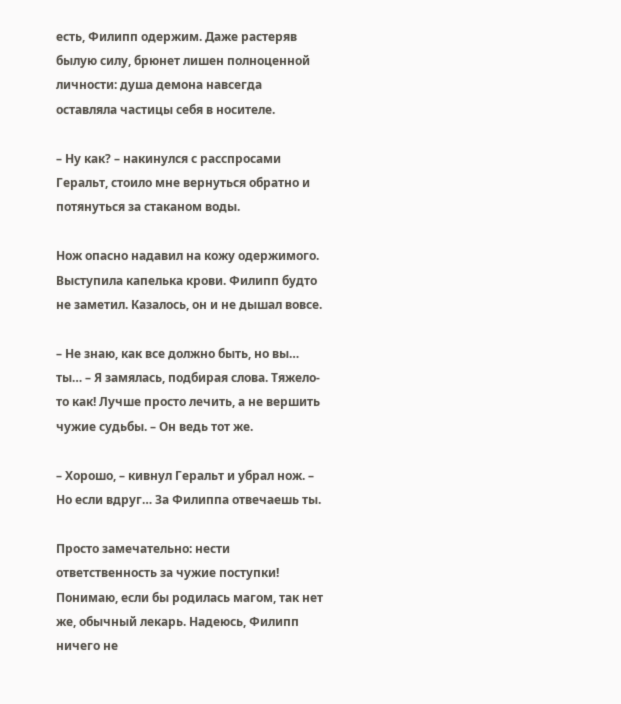есть, Филипп одержим. Даже растеряв былую силу, брюнет лишен полноценной личности: душа демона навсегда оставляла частицы себя в носителе.

– Ну как? – накинулся с расспросами Геральт, стоило мне вернуться обратно и потянуться за стаканом воды.

Нож опасно надавил на кожу одержимого. Выступила капелька крови. Филипп будто не заметил. Казалось, он и не дышал вовсе.

– Не знаю, как все должно быть, но вы… ты… – Я замялась, подбирая слова. Тяжело-то как! Лучше просто лечить, а не вершить чужие судьбы. – Он ведь тот же.

– Хорошо, – кивнул Геральт и убрал нож. – Но если вдруг… За Филиппа отвечаешь ты.

Просто замечательно: нести ответственность за чужие поступки! Понимаю, если бы родилась магом, так нет же, обычный лекарь. Надеюсь, Филипп ничего не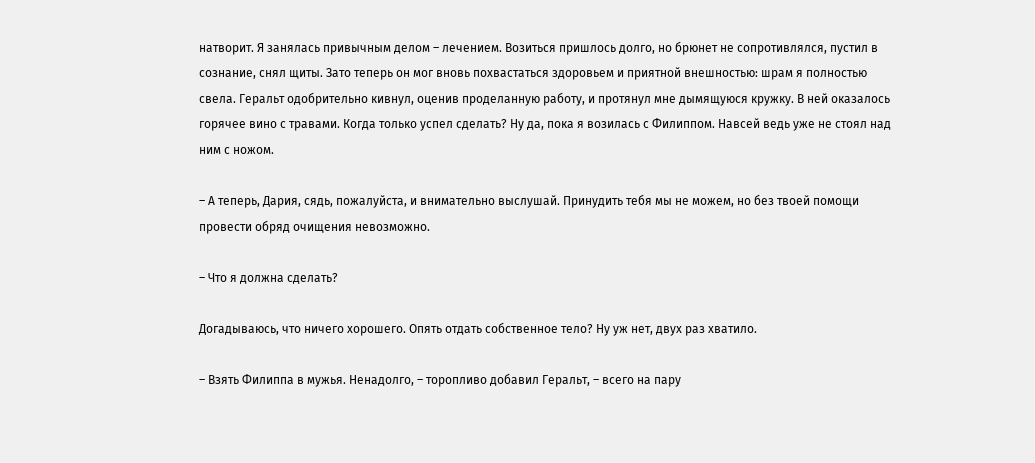натворит. Я занялась привычным делом – лечением. Возиться пришлось долго, но брюнет не сопротивлялся, пустил в сознание, снял щиты. Зато теперь он мог вновь похвастаться здоровьем и приятной внешностью: шрам я полностью свела. Геральт одобрительно кивнул, оценив проделанную работу, и протянул мне дымящуюся кружку. В ней оказалось горячее вино с травами. Когда только успел сделать? Ну да, пока я возилась с Филиппом. Навсей ведь уже не стоял над ним с ножом.

– А теперь, Дария, сядь, пожалуйста, и внимательно выслушай. Принудить тебя мы не можем, но без твоей помощи провести обряд очищения невозможно.

– Что я должна сделать?

Догадываюсь, что ничего хорошего. Опять отдать собственное тело? Ну уж нет, двух раз хватило.

– Взять Филиппа в мужья. Ненадолго, – торопливо добавил Геральт, – всего на пару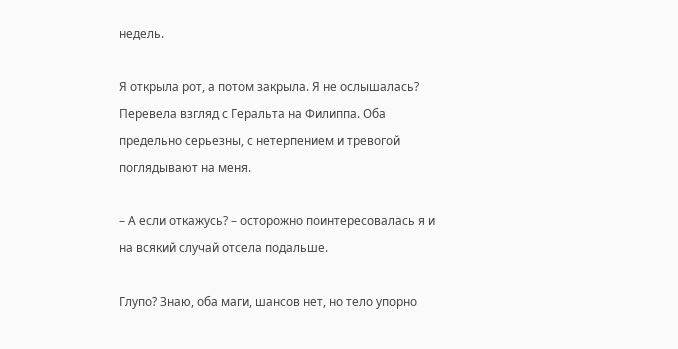недель.

Я открыла рот, а потом закрыла. Я не ослышалась? Перевела взгляд с Геральта на Филиппа. Оба предельно серьезны, с нетерпением и тревогой поглядывают на меня.

– А если откажусь? – осторожно поинтересовалась я и на всякий случай отсела подальше.

Глупо? Знаю, оба маги, шансов нет, но тело упорно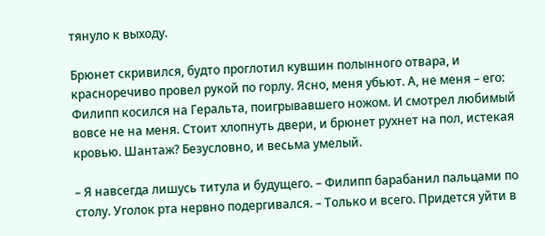тянуло к выходу.

Брюнет скривился, будто проглотил кувшин полынного отвара, и красноречиво провел рукой по горлу. Ясно, меня убьют. А, не меня – его: Филипп косился на Геральта, поигрывавшего ножом. И смотрел любимый вовсе не на меня. Стоит хлопнуть двери, и брюнет рухнет на пол, истекая кровью. Шантаж? Безусловно, и весьма умелый.

– Я навсегда лишусь титула и будущего. – Филипп барабанил пальцами по столу. Уголок рта нервно подергивался. – Только и всего. Придется уйти в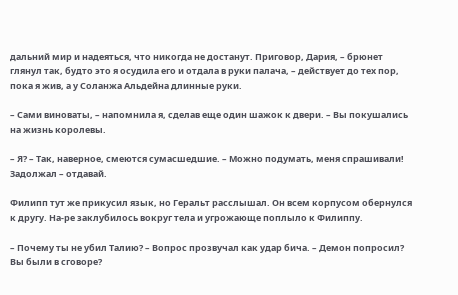дальний мир и надеяться, что никогда не достанут. Приговор, Дария, – брюнет глянул так, будто это я осудила его и отдала в руки палача, – действует до тех пор, пока я жив, а у Соланжа Альдейна длинные руки.

– Сами виноваты, – напомнила я, сделав еще один шажок к двери. – Вы покушались на жизнь королевы.

– Я? – Так, наверное, смеются сумасшедшие. – Можно подумать, меня спрашивали! Задолжал – отдавай.

Филипп тут же прикусил язык, но Геральт расслышал. Он всем корпусом обернулся к другу. На-ре заклубилось вокруг тела и угрожающе поплыло к Филиппу.

– Почему ты не убил Талию? – Вопрос прозвучал как удар бича. – Демон попросил? Вы были в сговоре?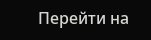Перейти на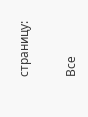страницу:

Все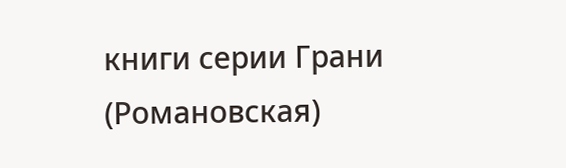книги серии Грани (Романовская)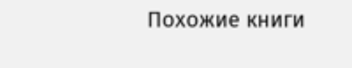Похожие книги